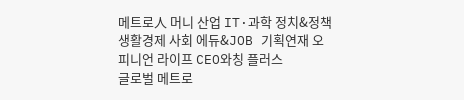메트로人 머니 산업 IT·과학 정치&정책 생활경제 사회 에듀&JOB 기획연재 오피니언 라이프 CEO와칭 플러스
글로벌 메트로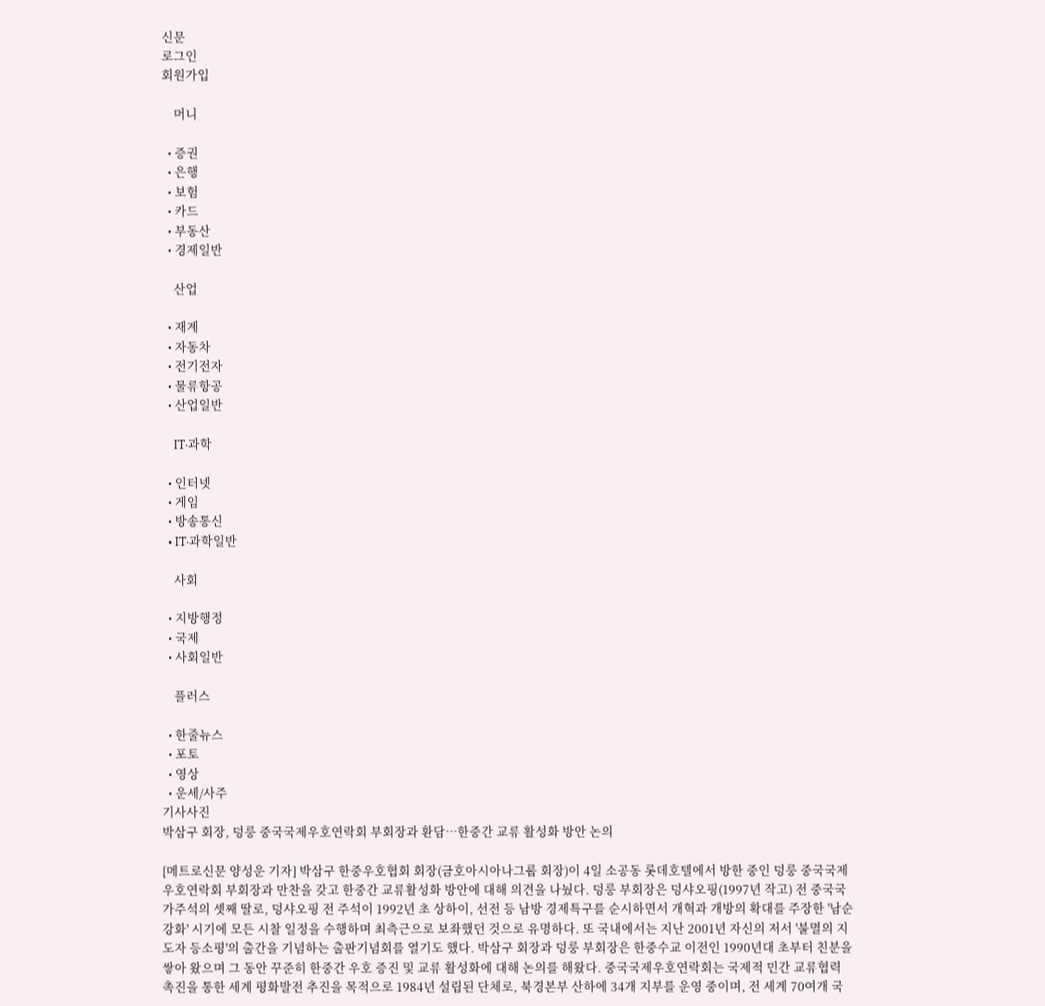신문
로그인
회원가입

    머니

  • 증권
  • 은행
  • 보험
  • 카드
  • 부동산
  • 경제일반

    산업

  • 재계
  • 자동차
  • 전기전자
  • 물류항공
  • 산업일반

    IT·과학

  • 인터넷
  • 게임
  • 방송통신
  • IT·과학일반

    사회

  • 지방행정
  • 국제
  • 사회일반

    플러스

  • 한줄뉴스
  • 포토
  • 영상
  • 운세/사주
기사사진
박삼구 회장, 덩룽 중국국제우호연락회 부회장과 환담…한중간 교류 활성화 방안 논의

[메트로신문 양성운 기자] 박삼구 한중우호협회 회장(금호아시아나그룹 회장)이 4일 소공동 롯데호텔에서 방한 중인 덩룽 중국국제우호연락회 부회장과 만찬을 갖고 한중간 교류활성화 방안에 대해 의견을 나눴다. 덩룽 부회장은 덩샤오핑(1997년 작고) 전 중국국가주석의 셋째 딸로, 덩샤오핑 전 주석이 1992년 초 상하이, 선전 등 남방 경제특구를 순시하면서 개혁과 개방의 확대를 주장한 '남순강화' 시기에 모든 시찰 일정을 수행하며 최측근으로 보좌했던 것으로 유명하다. 또 국내에서는 지난 2001년 자신의 저서 '불멸의 지도자 등소평'의 출간을 기념하는 출판기념회를 열기도 했다. 박삼구 회장과 덩룽 부회장은 한중수교 이전인 1990년대 초부터 친분을 쌓아 왔으며 그 동안 꾸준히 한중간 우호 증진 및 교류 활성화에 대해 논의를 해왔다. 중국국제우호연락회는 국제적 민간 교류협력 촉진을 통한 세계 평화발전 추진을 목적으로 1984년 설립된 단체로, 북경본부 산하에 34개 지부를 운영 중이며, 전 세계 70여개 국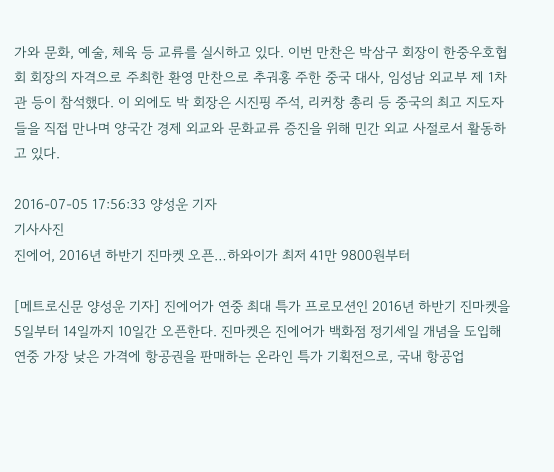가와 문화, 예술, 체육 등 교류를 실시하고 있다. 이번 만찬은 박삼구 회장이 한중우호협회 회장의 자격으로 주최한 환영 만찬으로 추궈홍 주한 중국 대사, 임성남 외교부 제 1차관 등이 참석했다. 이 외에도 박 회장은 시진핑 주석, 리커창 총리 등 중국의 최고 지도자들을 직접 만나며 양국간 경제 외교와 문화교류 증진을 위해 민간 외교 사절로서 활동하고 있다.

2016-07-05 17:56:33 양성운 기자
기사사진
진에어, 2016년 하반기 진마켓 오픈…하와이가 최저 41만 9800원부터

[메트로신문 양성운 기자] 진에어가 연중 최대 특가 프로모션인 2016년 하반기 진마켓을 5일부터 14일까지 10일간 오픈한다. 진마켓은 진에어가 백화점 정기세일 개념을 도입해 연중 가장 낮은 가격에 항공권을 판매하는 온라인 특가 기획전으로, 국내 항공업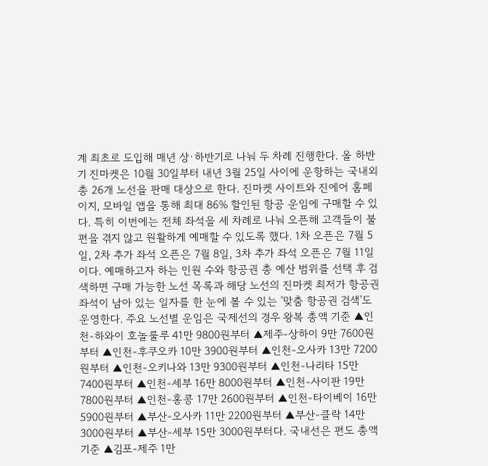계 최초로 도입해 매년 상·하반기로 나눠 두 차례 진행한다. 올 하반기 진마켓은 10월 30일부터 내년 3월 25일 사이에 운항하는 국내외 총 26개 노선을 판매 대상으로 한다. 진마켓 사이트와 진에어 홈페이지, 모바일 앱을 통해 최대 86% 할인된 항공 운임에 구매할 수 있다. 특히 이번에는 전체 좌석을 세 차례로 나눠 오픈해 고객들이 불편을 겪지 않고 원활하게 예매할 수 있도록 했다. 1차 오픈은 7월 5일, 2차 추가 좌석 오픈은 7월 8일, 3차 추가 좌석 오픈은 7월 11일이다. 예매하고자 하는 인원 수와 항공권 총 예산 범위를 선택 후 검색하면 구매 가능한 노선 목록과 해당 노선의 진마켓 최저가 항공권 좌석이 남아 있는 일자를 한 눈에 볼 수 있는 '맞춤 항공권 검색'도 운영한다. 주요 노선별 운임은 국제선의 경우 왕복 총액 기준 ▲인천-하와이 호놀룰루 41만 9800원부터 ▲제주-상하이 9만 7600원부터 ▲인천-후쿠오카 10만 3900원부터 ▲인천-오사카 13만 7200원부터 ▲인천-오키나와 13만 9300원부터 ▲인천-나리타 15만 7400원부터 ▲인천-세부 16만 8000원부터 ▲인천-사이판 19만 7800원부터 ▲인천-홍콩 17만 2600원부터 ▲인천-타이베이 16만 5900원부터 ▲부산-오사카 11만 2200원부터 ▲부산-클락 14만 3000원부터 ▲부산-세부 15만 3000원부터다. 국내선은 편도 총액 기준 ▲김포-제주 1만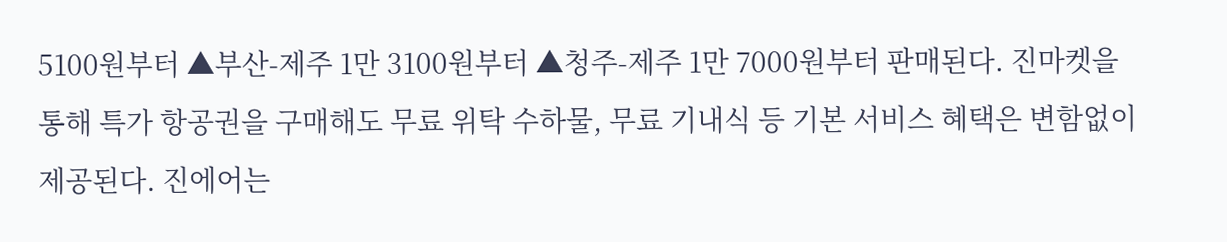5100원부터 ▲부산-제주 1만 3100원부터 ▲청주-제주 1만 7000원부터 판매된다. 진마켓을 통해 특가 항공권을 구매해도 무료 위탁 수하물, 무료 기내식 등 기본 서비스 혜택은 변함없이 제공된다. 진에어는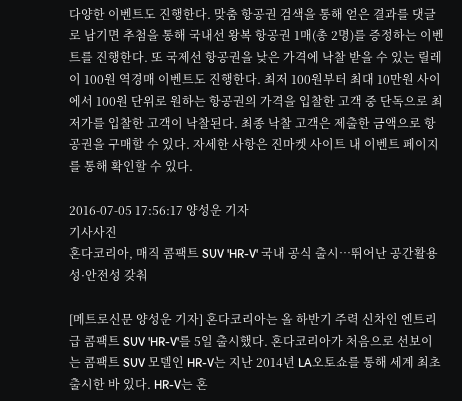다양한 이벤트도 진행한다. 맞춤 항공권 검색을 통해 얻은 결과를 댓글로 남기면 추첨을 통해 국내선 왕복 항공권 1매(총 2명)를 증정하는 이벤트를 진행한다. 또 국제선 항공권을 낮은 가격에 낙찰 받을 수 있는 릴레이 100원 역경매 이벤트도 진행한다. 최저 100원부터 최대 10만원 사이에서 100원 단위로 원하는 항공권의 가격을 입찰한 고객 중 단독으로 최저가를 입찰한 고객이 낙찰된다. 최종 낙찰 고객은 제출한 금액으로 항공권을 구매할 수 있다. 자세한 사항은 진마켓 사이트 내 이벤트 페이지를 통해 확인할 수 있다.

2016-07-05 17:56:17 양성운 기자
기사사진
혼다코리아, 매직 콤팩트 SUV 'HR-V' 국내 공식 출시…뛰어난 공간활용성·안전성 갖춰

[메트로신문 양성운 기자] 혼다코리아는 올 하반기 주력 신차인 엔트리급 콤팩트 SUV 'HR-V'를 5일 출시했다. 혼다코리아가 처음으로 선보이는 콤팩트 SUV 모델인 HR-V는 지난 2014년 LA오토쇼를 통해 세계 최초 출시한 바 있다. HR-V는 혼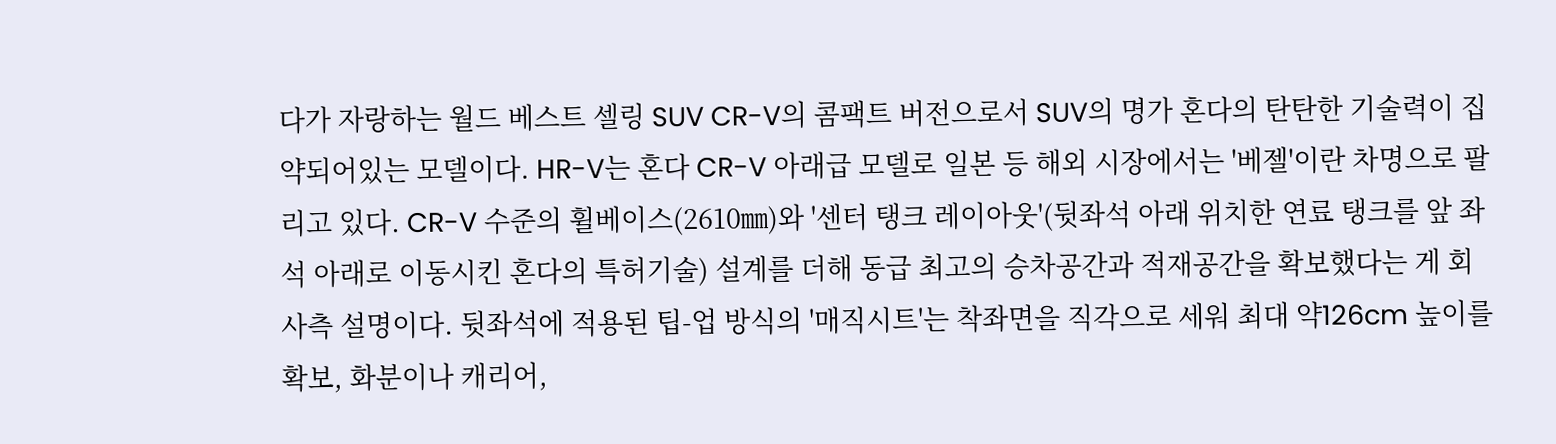다가 자랑하는 월드 베스트 셀링 SUV CR-V의 콤팩트 버전으로서 SUV의 명가 혼다의 탄탄한 기술력이 집약되어있는 모델이다. HR-V는 혼다 CR-V 아래급 모델로 일본 등 해외 시장에서는 '베젤'이란 차명으로 팔리고 있다. CR-V 수준의 휠베이스(2610㎜)와 '센터 탱크 레이아웃'(뒷좌석 아래 위치한 연료 탱크를 앞 좌석 아래로 이동시킨 혼다의 특허기술) 설계를 더해 동급 최고의 승차공간과 적재공간을 확보했다는 게 회사측 설명이다. 뒷좌석에 적용된 팁-업 방식의 '매직시트'는 착좌면을 직각으로 세워 최대 약126cm 높이를 확보, 화분이나 캐리어,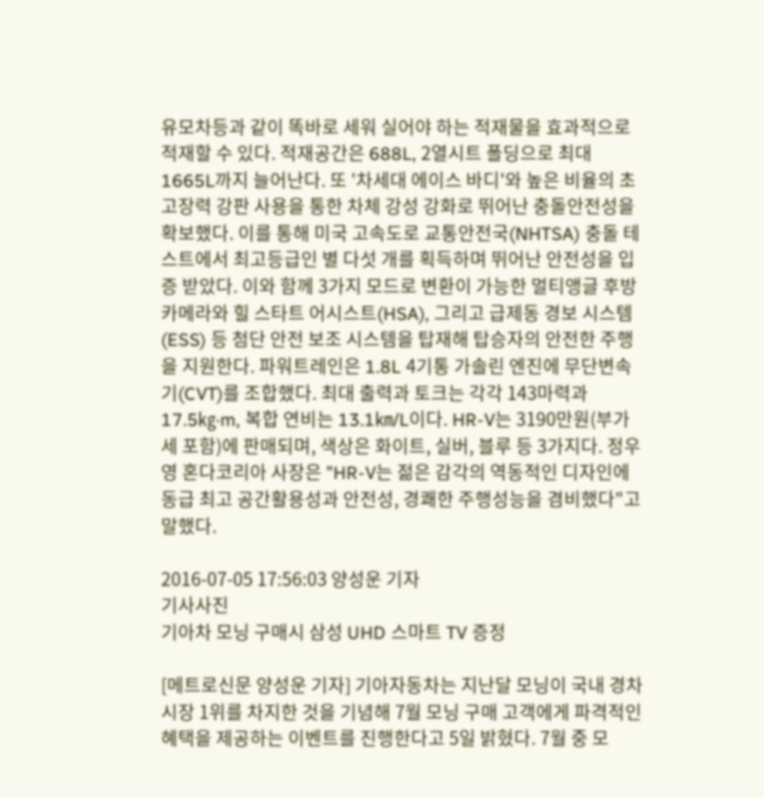유모차등과 같이 똑바로 세워 실어야 하는 적재물을 효과적으로 적재할 수 있다. 적재공간은 688L, 2열시트 폴딩으로 최대 1665L까지 늘어난다. 또 '차세대 에이스 바디'와 높은 비율의 초고장력 강판 사용을 통한 차체 강성 강화로 뛰어난 충돌안전성을 확보했다. 이를 통해 미국 고속도로 교통안전국(NHTSA) 충돌 테스트에서 최고등급인 별 다섯 개를 획득하며 뛰어난 안전성을 입증 받았다. 이와 함께 3가지 모드로 변환이 가능한 멀티앵글 후방카메라와 힐 스타트 어시스트(HSA), 그리고 급제동 경보 시스템(ESS) 등 첨단 안전 보조 시스템을 탑재해 탑승자의 안전한 주행을 지원한다. 파워트레인은 1.8L 4기통 가솔린 엔진에 무단변속기(CVT)를 조합했다. 최대 출력과 토크는 각각 143마력과 17.5㎏·m, 복합 연비는 13.1㎞/L이다. HR-V는 3190만원(부가세 포함)에 판매되며, 색상은 화이트, 실버, 블루 등 3가지다. 정우영 혼다코리아 사장은 "HR-V는 젊은 감각의 역동적인 디자인에 동급 최고 공간활용성과 안전성, 경쾌한 주행성능을 겸비했다"고 말했다.

2016-07-05 17:56:03 양성운 기자
기사사진
기아차 모닝 구매시 삼성 UHD 스마트 TV 증정

[메트로신문 양성운 기자] 기아자동차는 지난달 모닝이 국내 경차 시장 1위를 차지한 것을 기념해 7월 모닝 구매 고객에게 파격적인 혜택을 제공하는 이벤트를 진행한다고 5일 밝혔다. 7월 중 모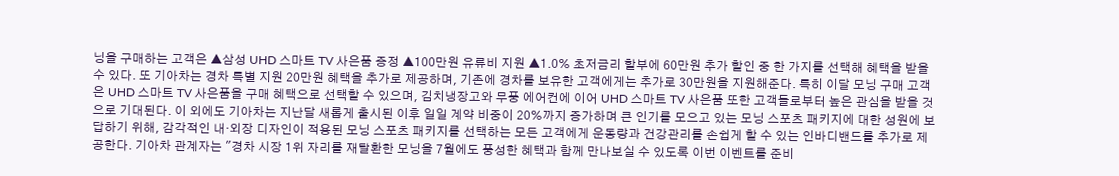닝을 구매하는 고객은 ▲삼성 UHD 스마트 TV 사은품 증정 ▲100만원 유류비 지원 ▲1.0% 초저금리 할부에 60만원 추가 할인 중 한 가지를 선택해 혜택을 받을 수 있다. 또 기아차는 경차 특별 지원 20만원 혜택을 추가로 제공하며, 기존에 경차를 보유한 고객에게는 추가로 30만원을 지원해준다. 특히 이달 모닝 구매 고객은 UHD 스마트 TV 사은품을 구매 혜택으로 선택할 수 있으며, 김치냉장고와 무풍 에어컨에 이어 UHD 스마트 TV 사은품 또한 고객들로부터 높은 관심을 받을 것으로 기대된다. 이 외에도 기아차는 지난달 새롭게 출시된 이후 일일 계약 비중이 20%까지 증가하며 큰 인기를 모으고 있는 모닝 스포츠 패키지에 대한 성원에 보답하기 위해, 감각적인 내·외장 디자인이 적용된 모닝 스포츠 패키지를 선택하는 모든 고객에게 운동량과 건강관리를 손쉽게 할 수 있는 인바디밴드를 추가로 제공한다. 기아차 관계자는 "경차 시장 1위 자리를 재탈환한 모닝을 7월에도 풍성한 혜택과 함께 만나보실 수 있도록 이번 이벤트를 준비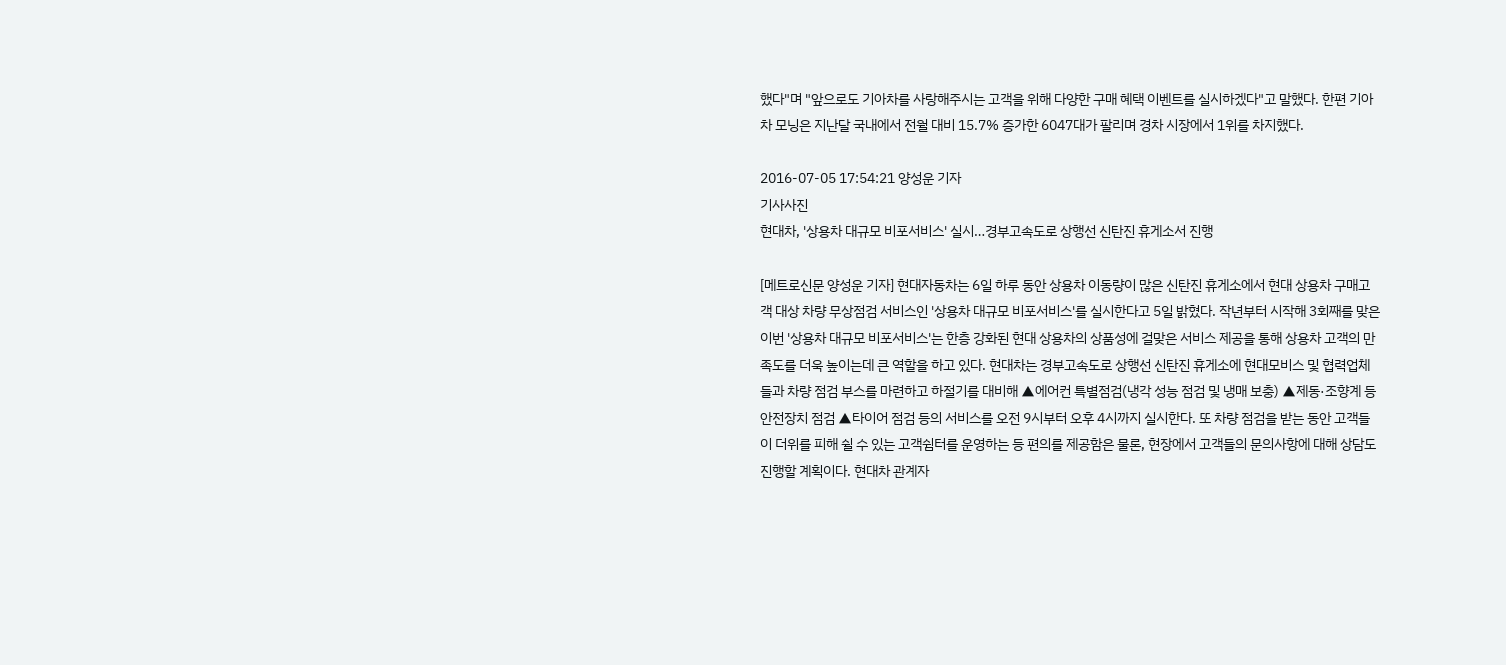했다"며 "앞으로도 기아차를 사랑해주시는 고객을 위해 다양한 구매 혜택 이벤트를 실시하겠다"고 말했다. 한편 기아차 모닝은 지난달 국내에서 전월 대비 15.7% 증가한 6047대가 팔리며 경차 시장에서 1위를 차지했다.

2016-07-05 17:54:21 양성운 기자
기사사진
현대차, '상용차 대규모 비포서비스' 실시…경부고속도로 상행선 신탄진 휴게소서 진행

[메트로신문 양성운 기자] 현대자동차는 6일 하루 동안 상용차 이동량이 많은 신탄진 휴게소에서 현대 상용차 구매고객 대상 차량 무상점검 서비스인 '상용차 대규모 비포서비스'를 실시한다고 5일 밝혔다. 작년부터 시작해 3회째를 맞은 이번 '상용차 대규모 비포서비스'는 한층 강화된 현대 상용차의 상품성에 걸맞은 서비스 제공을 통해 상용차 고객의 만족도를 더욱 높이는데 큰 역할을 하고 있다. 현대차는 경부고속도로 상행선 신탄진 휴게소에 현대모비스 및 협력업체들과 차량 점검 부스를 마련하고 하절기를 대비해 ▲에어컨 특별점검(냉각 성능 점검 및 냉매 보충) ▲제동·조향계 등 안전장치 점검 ▲타이어 점검 등의 서비스를 오전 9시부터 오후 4시까지 실시한다. 또 차량 점검을 받는 동안 고객들이 더위를 피해 쉴 수 있는 고객쉼터를 운영하는 등 편의를 제공함은 물론, 현장에서 고객들의 문의사항에 대해 상담도 진행할 계획이다. 현대차 관계자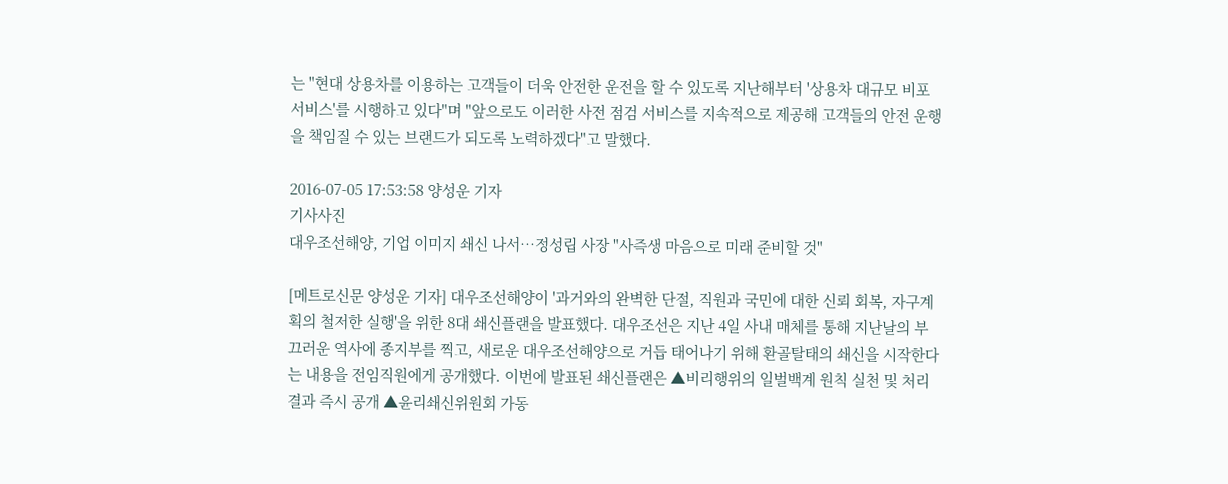는 "현대 상용차를 이용하는 고객들이 더욱 안전한 운전을 할 수 있도록 지난해부터 '상용차 대규모 비포서비스'를 시행하고 있다"며 "앞으로도 이러한 사전 점검 서비스를 지속적으로 제공해 고객들의 안전 운행을 책임질 수 있는 브랜드가 되도록 노력하겠다"고 말했다.

2016-07-05 17:53:58 양성운 기자
기사사진
대우조선해양, 기업 이미지 쇄신 나서…정성립 사장 "사즉생 마음으로 미래 준비할 것"

[메트로신문 양성운 기자] 대우조선해양이 '과거와의 완벽한 단절, 직원과 국민에 대한 신뢰 회복, 자구계획의 철저한 실행'을 위한 8대 쇄신플랜을 발표했다. 대우조선은 지난 4일 사내 매체를 통해 지난날의 부끄러운 역사에 종지부를 찍고, 새로운 대우조선해양으로 거듭 태어나기 위해 환골탈태의 쇄신을 시작한다는 내용을 전임직원에게 공개했다. 이번에 발표된 쇄신플랜은 ▲비리행위의 일벌백계 원칙 실천 및 처리 결과 즉시 공개 ▲윤리쇄신위원회 가동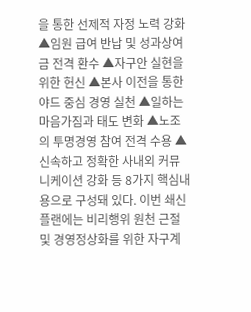을 통한 선제적 자정 노력 강화 ▲임원 급여 반납 및 성과상여금 전격 환수 ▲자구안 실현을 위한 헌신 ▲본사 이전을 통한 야드 중심 경영 실천 ▲일하는 마음가짐과 태도 변화 ▲노조의 투명경영 참여 전격 수용 ▲신속하고 정확한 사내외 커뮤니케이션 강화 등 8가지 핵심내용으로 구성돼 있다. 이번 쇄신플랜에는 비리행위 원천 근절 및 경영정상화를 위한 자구계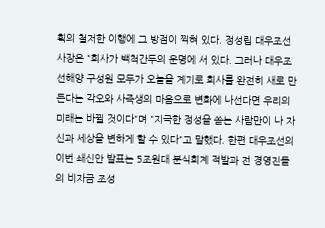획의 철저한 이행에 그 방점이 찍혀 있다. 정성립 대우조선 사장은 "회사가 백척간두의 운명에 서 있다. 그러나 대우조선해양 구성원 모두가 오늘을 계기로 회사를 완전히 새로 만든다는 각오와 사즉생의 마음으로 변화에 나선다면 우리의 미래는 바뀔 것이다"며 "지극한 정성을 쏟는 사람만이 나 자신과 세상을 변하게 할 수 있다"고 말했다. 한편 대우조선의 이번 쇄신안 발표는 5조원대 분식회계 적발과 전 경영진들의 비자금 조성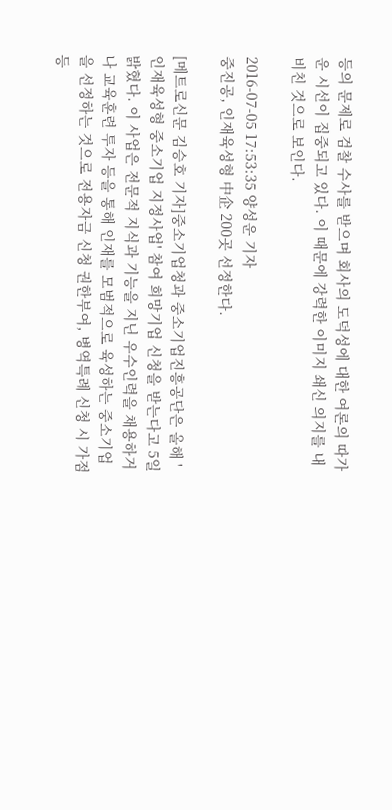등의 문제로 검찰 수사를 받으며 회사의 도덕성에 대한 여론의 따가운 시선이 집중되고 있다. 이 때문에 강력한 이미지 쇄신 의지를 내비친 것으로 보인다.

2016-07-05 17:53:35 양성운 기자
중진공, 인재육성형 中企 200곳 선정한다.

[메트로신문 김승호 기자]중소기업청과 중소기업진흥공단은 올해 '인재육성형 중소기업 지정사업' 참여 희망기업 신청을 받는다고 5일 밝혔다. 이 사업은 전문적 지식과 기능을 지닌 우수인력을 채용하거나 교육훈련 투자 등을 통해 인재를 모범적으로 육성하는 중소기업을 선정하는 것으로 전용자금 신청 권한부여, 병역특례 신청 시 가점 등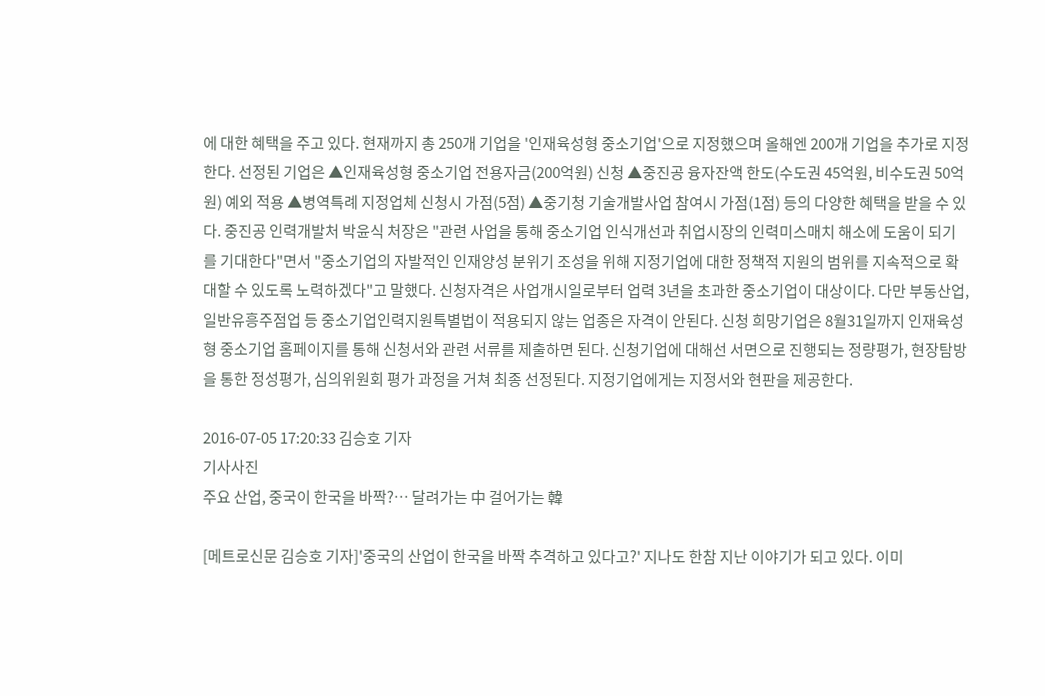에 대한 혜택을 주고 있다. 현재까지 총 250개 기업을 '인재육성형 중소기업'으로 지정했으며 올해엔 200개 기업을 추가로 지정한다. 선정된 기업은 ▲인재육성형 중소기업 전용자금(200억원) 신청 ▲중진공 융자잔액 한도(수도권 45억원, 비수도권 50억원) 예외 적용 ▲병역특례 지정업체 신청시 가점(5점) ▲중기청 기술개발사업 참여시 가점(1점) 등의 다양한 혜택을 받을 수 있다. 중진공 인력개발처 박윤식 처장은 "관련 사업을 통해 중소기업 인식개선과 취업시장의 인력미스매치 해소에 도움이 되기를 기대한다"면서 "중소기업의 자발적인 인재양성 분위기 조성을 위해 지정기업에 대한 정책적 지원의 범위를 지속적으로 확대할 수 있도록 노력하겠다"고 말했다. 신청자격은 사업개시일로부터 업력 3년을 초과한 중소기업이 대상이다. 다만 부동산업, 일반유흥주점업 등 중소기업인력지원특별법이 적용되지 않는 업종은 자격이 안된다. 신청 희망기업은 8월31일까지 인재육성형 중소기업 홈페이지를 통해 신청서와 관련 서류를 제출하면 된다. 신청기업에 대해선 서면으로 진행되는 정량평가, 현장탐방을 통한 정성평가, 심의위원회 평가 과정을 거쳐 최종 선정된다. 지정기업에게는 지정서와 현판을 제공한다.

2016-07-05 17:20:33 김승호 기자
기사사진
주요 산업, 중국이 한국을 바짝?… 달려가는 中 걸어가는 韓

[메트로신문 김승호 기자]'중국의 산업이 한국을 바짝 추격하고 있다고?' 지나도 한참 지난 이야기가 되고 있다. 이미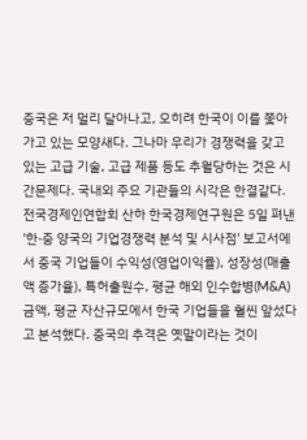중국은 저 멀리 달아나고, 오히려 한국이 이를 쫓아가고 있는 모양새다. 그나마 우리가 경쟁력을 갖고 있는 고급 기술, 고급 제품 등도 추월당하는 것은 시간문제다. 국내외 주요 기관들의 시각은 한결같다. 전국경제인연합회 산하 한국경제연구원은 5일 펴낸 '한·중 양국의 기업경쟁력 분석 및 시사점' 보고서에서 중국 기업들이 수익성(영업이익률), 성장성(매출액 증가율), 특허출원수, 평균 해외 인수합병(M&A) 금액, 평균 자산규모에서 한국 기업들을 훨씬 앞섰다고 분석했다. 중국의 추격은 옛말이라는 것이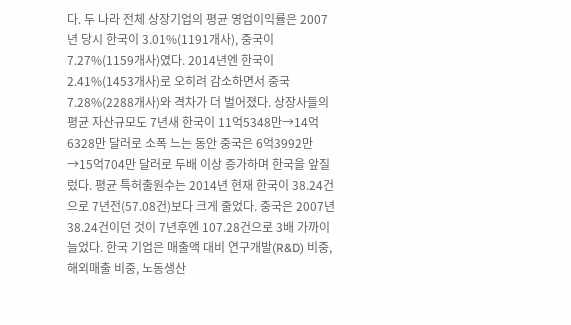다. 두 나라 전체 상장기업의 평균 영업이익률은 2007년 당시 한국이 3.01%(1191개사), 중국이 7.27%(1159개사)였다. 2014년엔 한국이 2.41%(1453개사)로 오히려 감소하면서 중국 7.28%(2288개사)와 격차가 더 벌어졌다. 상장사들의 평균 자산규모도 7년새 한국이 11억5348만→14억6328만 달러로 소폭 느는 동안 중국은 6억3992만→15억704만 달러로 두배 이상 증가하며 한국을 앞질렀다. 평균 특허출원수는 2014년 현재 한국이 38.24건으로 7년전(57.08건)보다 크게 줄었다. 중국은 2007년 38.24건이던 것이 7년후엔 107.28건으로 3배 가까이 늘었다. 한국 기업은 매출액 대비 연구개발(R&D) 비중, 해외매출 비중, 노동생산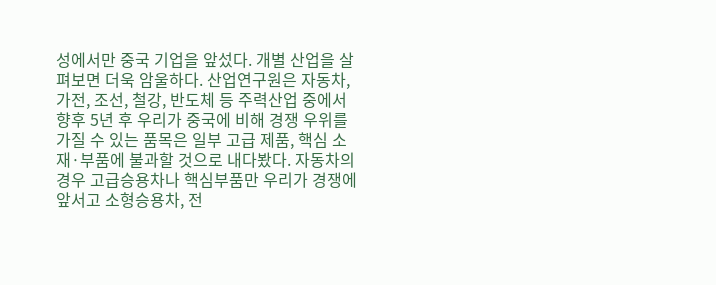성에서만 중국 기업을 앞섰다. 개별 산업을 살펴보면 더욱 암울하다. 산업연구원은 자동차, 가전, 조선, 철강, 반도체 등 주력산업 중에서 향후 5년 후 우리가 중국에 비해 경쟁 우위를 가질 수 있는 품목은 일부 고급 제품, 핵심 소재·부품에 불과할 것으로 내다봤다. 자동차의 경우 고급승용차나 핵심부품만 우리가 경쟁에 앞서고 소형승용차, 전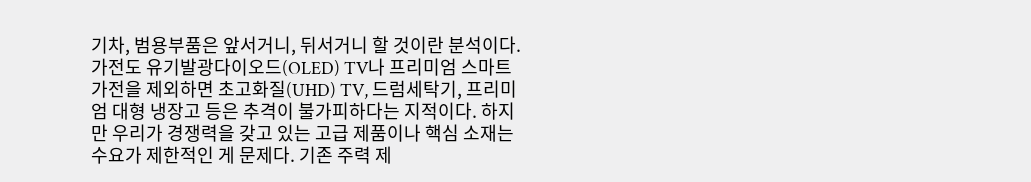기차, 범용부품은 앞서거니, 뒤서거니 할 것이란 분석이다. 가전도 유기발광다이오드(OLED) TV나 프리미엄 스마트 가전을 제외하면 초고화질(UHD) TV, 드럼세탁기, 프리미엄 대형 냉장고 등은 추격이 불가피하다는 지적이다. 하지만 우리가 경쟁력을 갖고 있는 고급 제품이나 핵심 소재는 수요가 제한적인 게 문제다. 기존 주력 제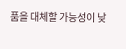품을 대체할 가능성이 낮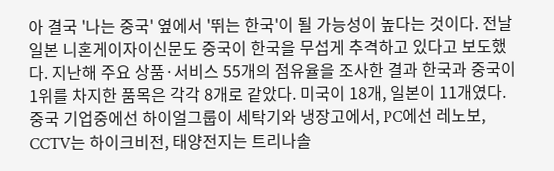아 결국 '나는 중국' 옆에서 '뛰는 한국'이 될 가능성이 높다는 것이다. 전날 일본 니혼게이자이신문도 중국이 한국을 무섭게 추격하고 있다고 보도했다. 지난해 주요 상품·서비스 55개의 점유율을 조사한 결과 한국과 중국이 1위를 차지한 품목은 각각 8개로 같았다. 미국이 18개, 일본이 11개였다. 중국 기업중에선 하이얼그룹이 세탁기와 냉장고에서, PC에선 레노보, CCTV는 하이크비전, 태양전지는 트리나솔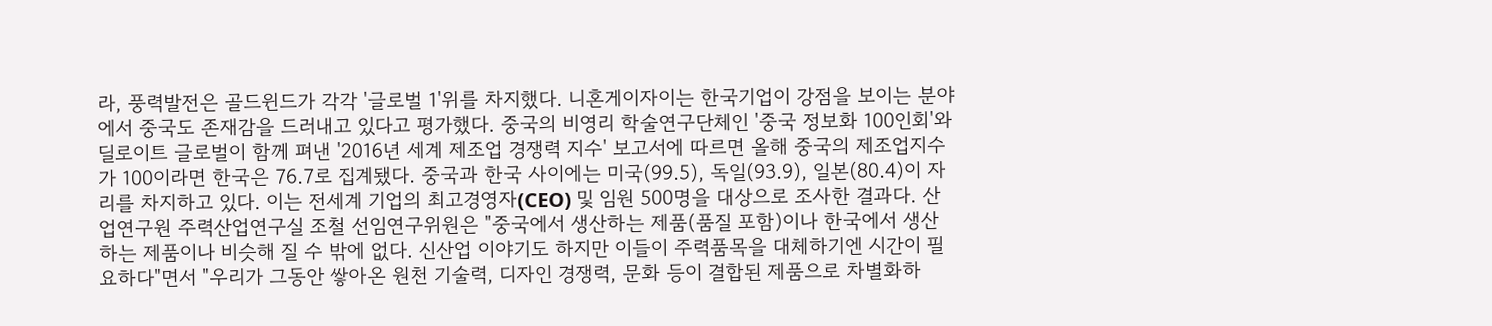라, 풍력발전은 골드윈드가 각각 '글로벌 1'위를 차지했다. 니혼게이자이는 한국기업이 강점을 보이는 분야에서 중국도 존재감을 드러내고 있다고 평가했다. 중국의 비영리 학술연구단체인 '중국 정보화 100인회'와 딜로이트 글로벌이 함께 펴낸 '2016년 세계 제조업 경쟁력 지수' 보고서에 따르면 올해 중국의 제조업지수가 100이라면 한국은 76.7로 집계됐다. 중국과 한국 사이에는 미국(99.5), 독일(93.9), 일본(80.4)이 자리를 차지하고 있다. 이는 전세계 기업의 최고경영자(CEO) 및 임원 500명을 대상으로 조사한 결과다. 산업연구원 주력산업연구실 조철 선임연구위원은 "중국에서 생산하는 제품(품질 포함)이나 한국에서 생산하는 제품이나 비슷해 질 수 밖에 없다. 신산업 이야기도 하지만 이들이 주력품목을 대체하기엔 시간이 필요하다"면서 "우리가 그동안 쌓아온 원천 기술력, 디자인 경쟁력, 문화 등이 결합된 제품으로 차별화하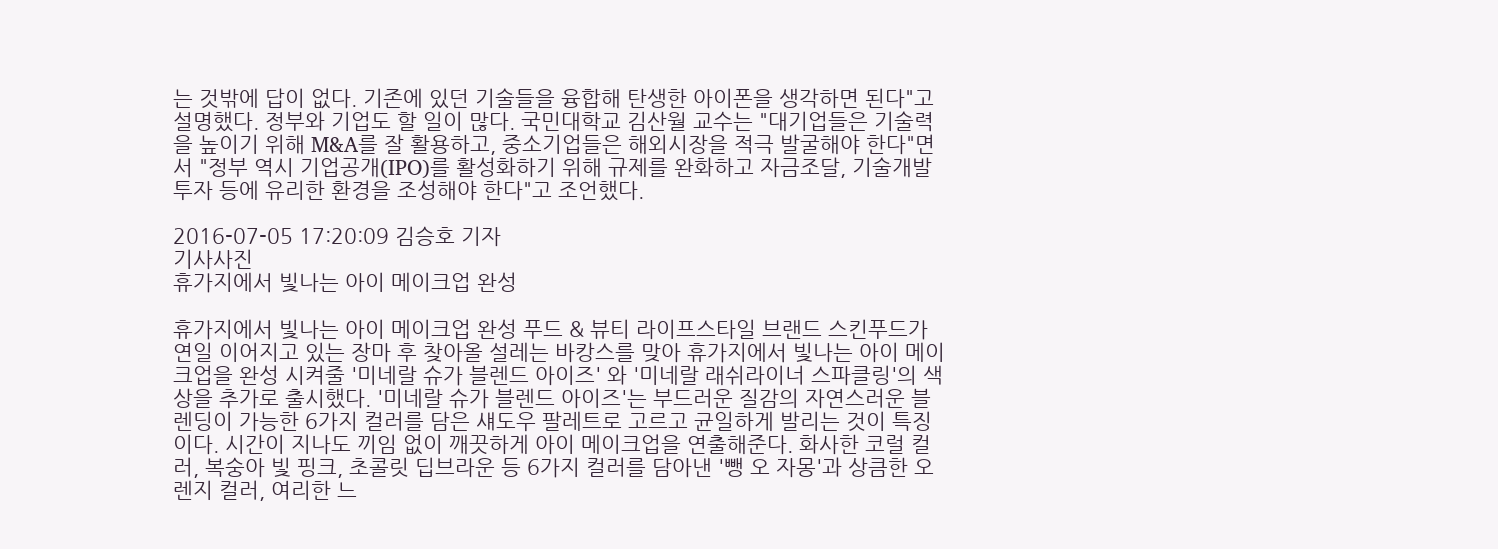는 것밖에 답이 없다. 기존에 있던 기술들을 융합해 탄생한 아이폰을 생각하면 된다"고 설명했다. 정부와 기업도 할 일이 많다. 국민대학교 김산월 교수는 "대기업들은 기술력을 높이기 위해 M&A를 잘 활용하고, 중소기업들은 해외시장을 적극 발굴해야 한다"면서 "정부 역시 기업공개(IPO)를 활성화하기 위해 규제를 완화하고 자금조달, 기술개발 투자 등에 유리한 환경을 조성해야 한다"고 조언했다.

2016-07-05 17:20:09 김승호 기자
기사사진
휴가지에서 빛나는 아이 메이크업 완성

휴가지에서 빛나는 아이 메이크업 완성 푸드 & 뷰티 라이프스타일 브랜드 스킨푸드가 연일 이어지고 있는 장마 후 찾아올 설레는 바캉스를 맞아 휴가지에서 빛나는 아이 메이크업을 완성 시켜줄 '미네랄 슈가 블렌드 아이즈' 와 '미네랄 래쉬라이너 스파클링'의 색상을 추가로 출시했다. '미네랄 슈가 블렌드 아이즈'는 부드러운 질감의 자연스러운 블렌딩이 가능한 6가지 컬러를 담은 섀도우 팔레트로 고르고 균일하게 발리는 것이 특징이다. 시간이 지나도 끼임 없이 깨끗하게 아이 메이크업을 연출해준다. 화사한 코럴 컬러, 복숭아 빛 핑크, 초콜릿 딥브라운 등 6가지 컬러를 담아낸 '뺑 오 자몽'과 상큼한 오렌지 컬러, 여리한 느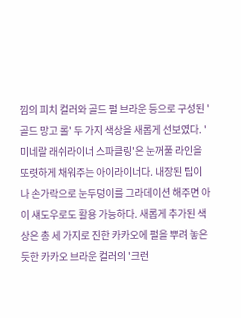낌의 피치 컬러와 골드 펄 브라운 등으로 구성된 '골드 망고 롤' 두 가지 색상을 새롭게 선보였다. '미네랄 래쉬라이너 스파클링'은 눈꺼풀 라인을 또렷하게 채워주는 아이라이너다. 내장된 팁이나 손가락으로 눈두덩이를 그라데이션 해주면 아이 섀도우로도 활용 가능하다. 새롭게 추가된 색상은 총 세 가지로 진한 카카오에 펄을 뿌려 놓은 듯한 카카오 브라운 컬러의 '크런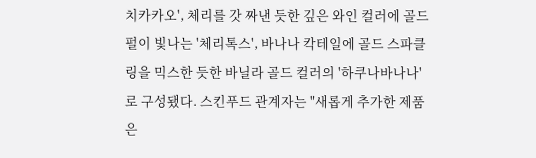치카카오', 체리를 갓 짜낸 듯한 깊은 와인 컬러에 골드펄이 빛나는 '체리톡스', 바나나 칵테일에 골드 스파클링을 믹스한 듯한 바닐라 골드 컬러의 '하쿠나바나나'로 구성됐다. 스킨푸드 관계자는 "새롭게 추가한 제품은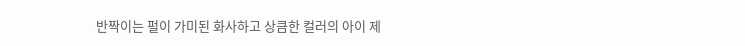반짝이는 펄이 가미된 화사하고 상큼한 컬러의 아이 제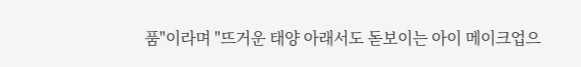품"이라며 "뜨거운 태양 아래서도 돋보이는 아이 메이크업으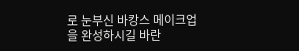로 눈부신 바캉스 메이크업을 완성하시길 바란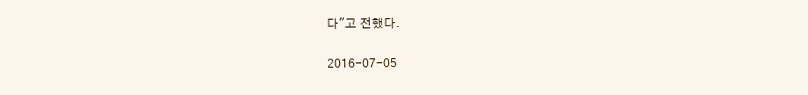다"고 전했다.

2016-07-05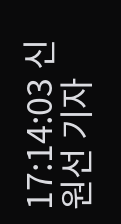17:14:03 신원선 기자